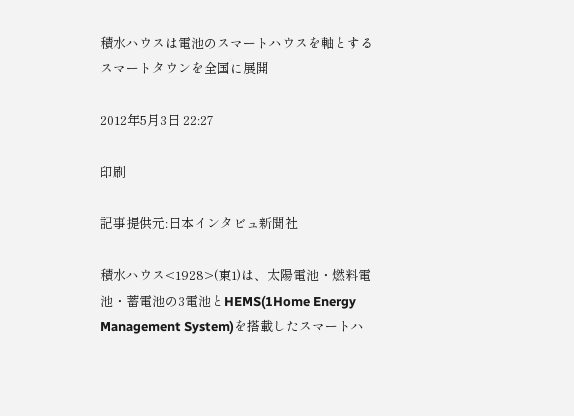積水ハウスは電池のスマートハウスを軸とするスマートタウンを全国に展開

2012年5月3日 22:27

印刷

記事提供元:日本インタビュ新聞社

積水ハウス<1928>(東1)は、太陽電池・燃料電池・蓄電池の3電池とHEMS(1Home Energy Management System)を搭載したスマートハ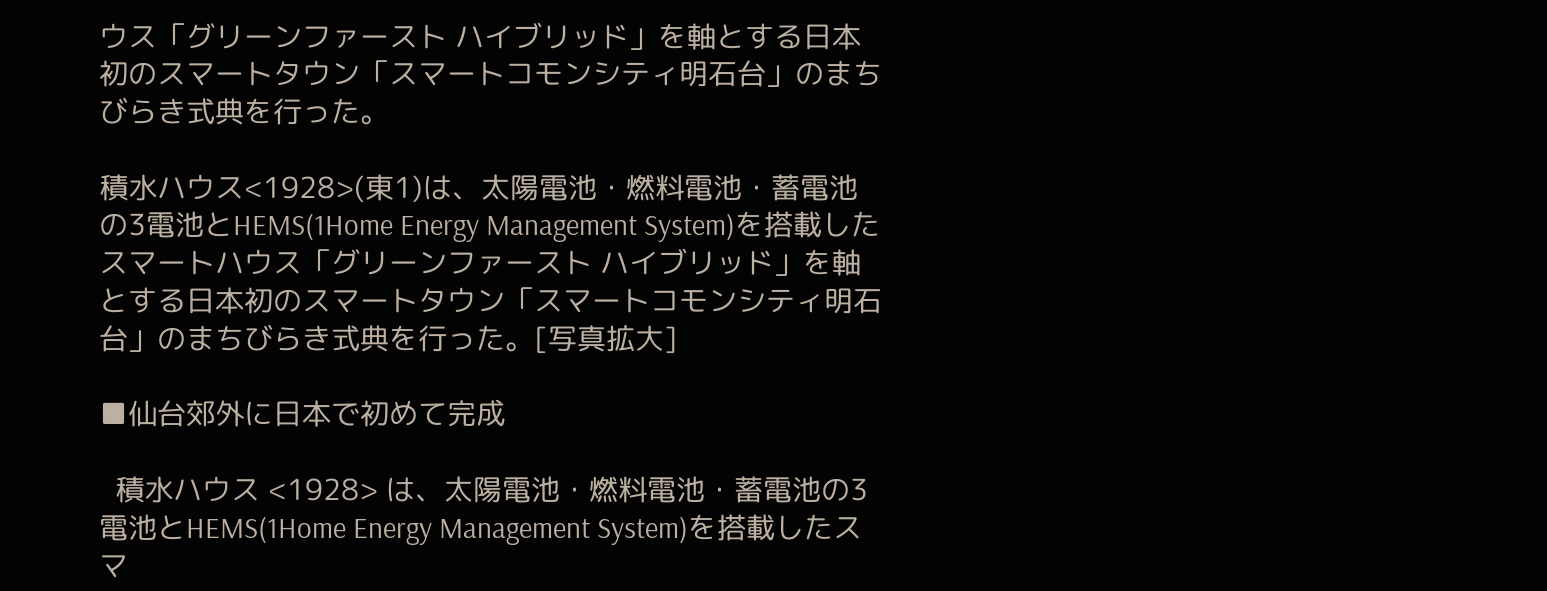ウス「グリーンファースト ハイブリッド」を軸とする日本初のスマートタウン「スマートコモンシティ明石台」のまちびらき式典を行った。

積水ハウス<1928>(東1)は、太陽電池・燃料電池・蓄電池の3電池とHEMS(1Home Energy Management System)を搭載したスマートハウス「グリーンファースト ハイブリッド」を軸とする日本初のスマートタウン「スマートコモンシティ明石台」のまちびらき式典を行った。[写真拡大]

■仙台郊外に日本で初めて完成

  積水ハウス <1928> は、太陽電池・燃料電池・蓄電池の3電池とHEMS(1Home Energy Management System)を搭載したスマ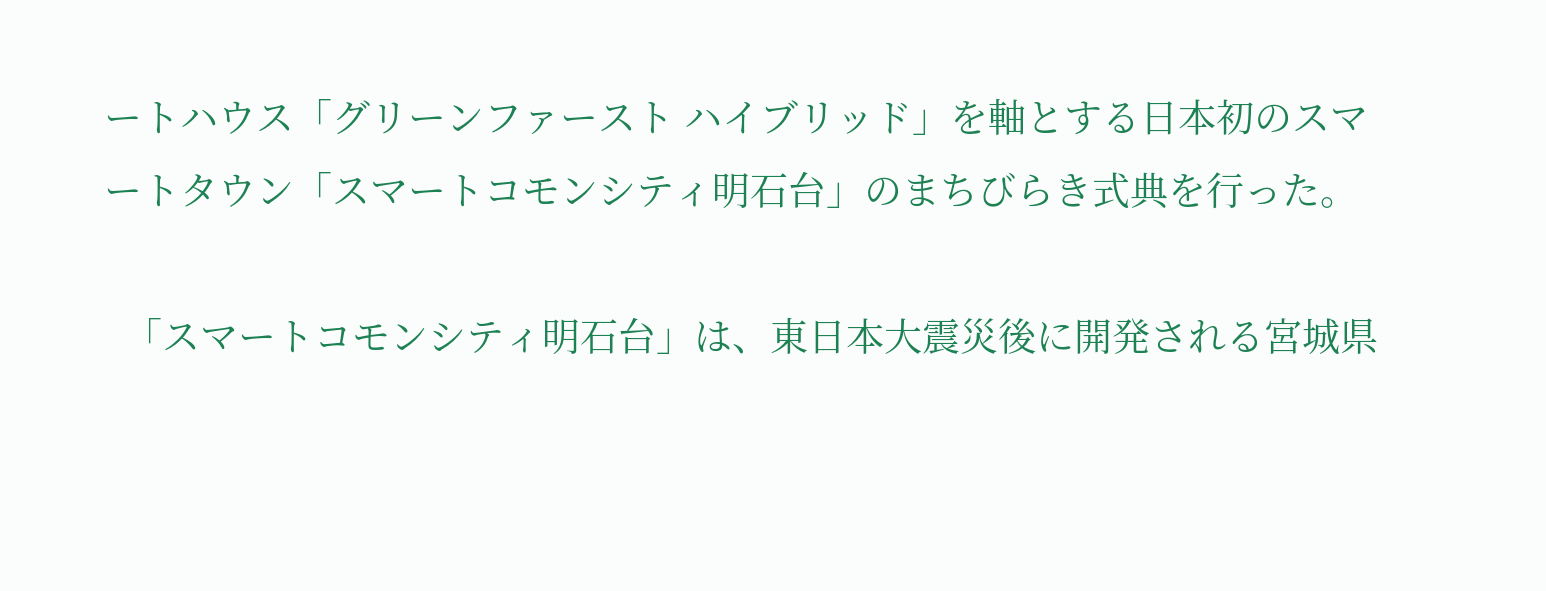ートハウス「グリーンファースト ハイブリッド」を軸とする日本初のスマートタウン「スマートコモンシティ明石台」のまちびらき式典を行った。

  「スマートコモンシティ明石台」は、東日本大震災後に開発される宮城県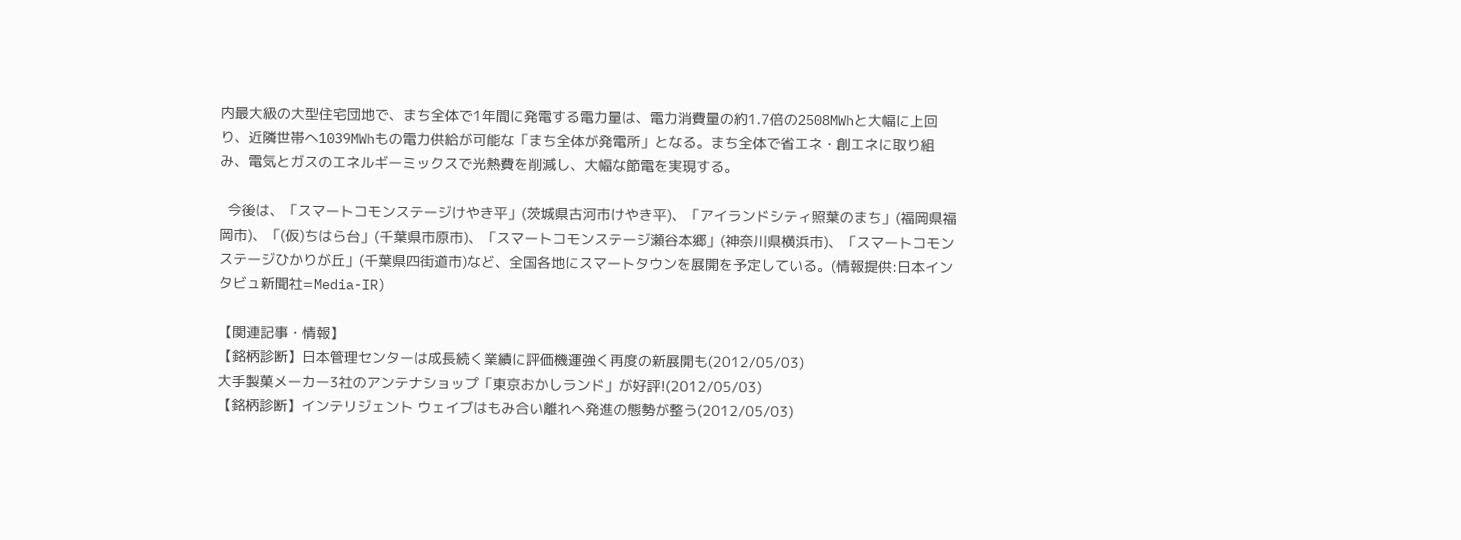内最大級の大型住宅団地で、まち全体で1年間に発電する電力量は、電力消費量の約1.7倍の2508MWhと大幅に上回り、近隣世帯へ1039MWhもの電力供給が可能な「まち全体が発電所」となる。まち全体で省エネ・創エネに取り組み、電気とガスのエネルギーミックスで光熱費を削減し、大幅な節電を実現する。

  今後は、「スマートコモンステージけやき平」(茨城県古河市けやき平)、「アイランドシティ照葉のまち」(福岡県福岡市)、「(仮)ちはら台」(千葉県市原市)、「スマートコモンステージ瀬谷本郷」(神奈川県横浜市)、「スマートコモンステージひかりが丘」(千葉県四街道市)など、全国各地にスマートタウンを展開を予定している。(情報提供:日本インタビュ新聞社=Media-IR)

【関連記事・情報】
【銘柄診断】日本管理センターは成長続く業績に評価機運強く再度の新展開も(2012/05/03)
大手製菓メーカー3社のアンテナショップ「東京おかしランド」が好評!(2012/05/03)
【銘柄診断】インテリジェント ウェイブはもみ合い離れへ発進の態勢が整う(2012/05/03)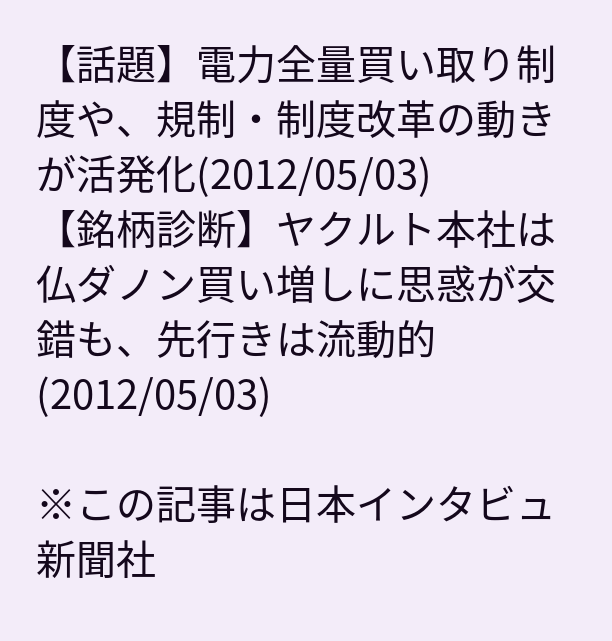【話題】電力全量買い取り制度や、規制・制度改革の動きが活発化(2012/05/03)
【銘柄診断】ヤクルト本社は仏ダノン買い増しに思惑が交錯も、先行きは流動的(2012/05/03)

※この記事は日本インタビュ新聞社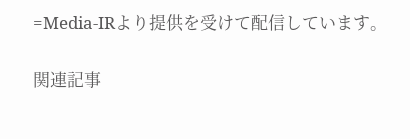=Media-IRより提供を受けて配信しています。

関連記事